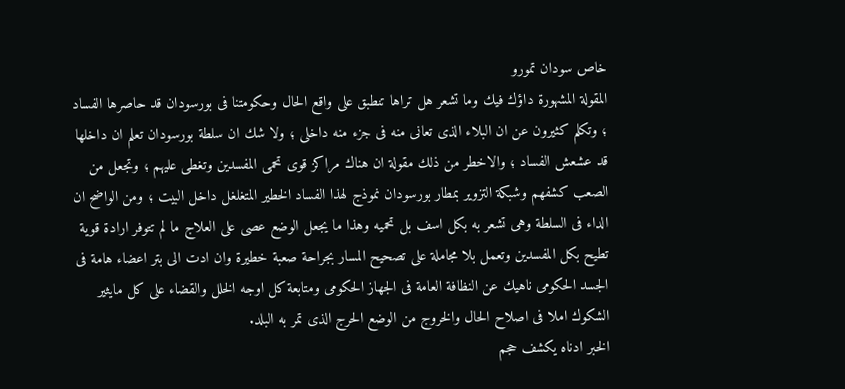خاص سودان تمورو
المقولة المشهورة داؤك فيك وما تشعر هل تراها تنطبق على واقع الحال وحكومتنا فى بورسودان قد حاصرها الفساد ؛ وتكلم كثيرون عن ان البلاء الذى تعانى منه فى جزء منه داخلى ؛ ولا شك ان سلطة بورسودان تعلم ان داخلها قد عشعش الفساد ؛ والاخطر من ذلك مقولة ان هناك مراكز قوى تحمى المفسدين وتغطى عليهم ؛ وتجعل من الصعب كشفهم وشبكة التزوير بمطار بورسودان نموذج لهذا الفساد الخطير المتغلغل داخل البيت ؛ ومن الواضح ان الداء فى السلطة وهى تشعر به بكل اسف بل تحميه وهذا ما يجعل الوضع عصى على العلاج ما لم تتوفر ارادة قوية تطيح بكل المفسدين وتعمل بلا مجاملة على تصحيح المسار بجراحة صعبة خطيرة وان ادت الى بتر اعضاء هامة فى الجسد الحكومى ناهيك عن النظافة العامة فى الجهاز الحكومى ومتابعة كل اوجه الخلل والقضاء على كل مايثير الشكوك املا فى اصلاح الحال والخروج من الوضع الحرج الذى تمر به البلد.
الخبر ادناه يكشف حجم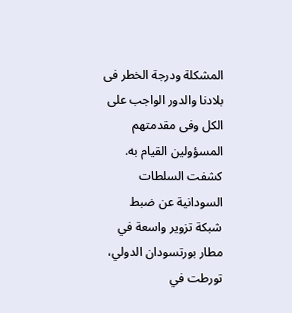المشكلة ودرجة الخطر فى بلادنا والدور الواجب على الكل وفى مقدمتهم المسؤولين القيام به.
كشفت السلطات السودانية عن ضبط شبكة تزوير واسعة في مطار بورتسودان الدولي، تورطت في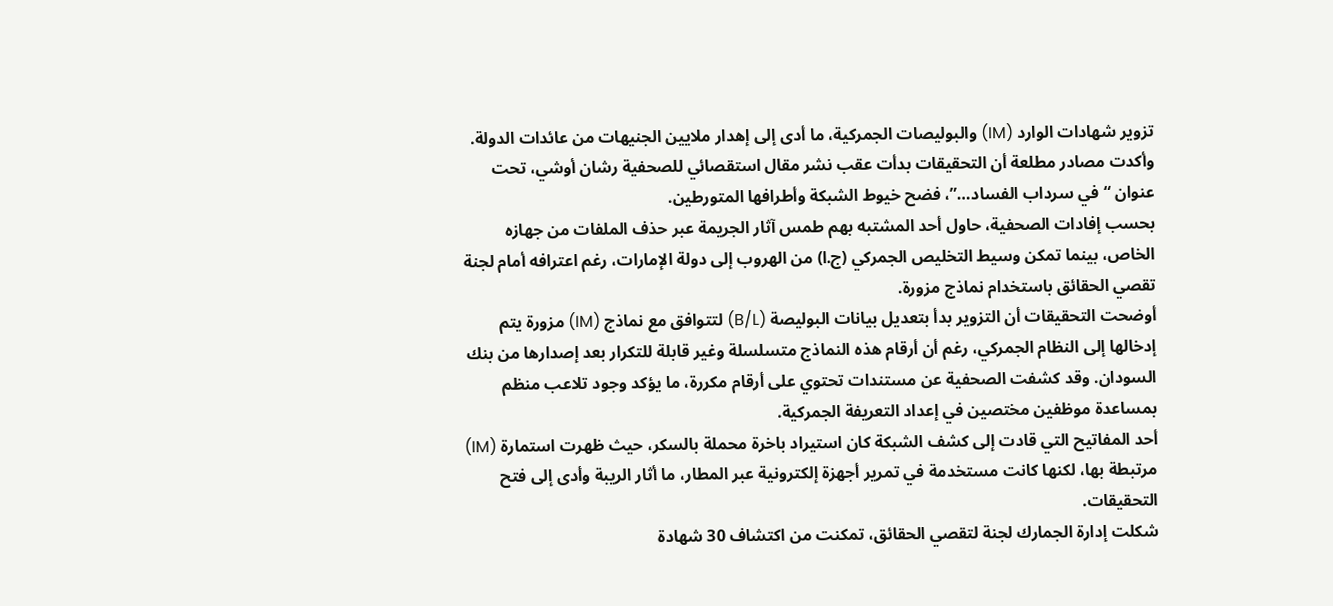تزوير شهادات الوارد (IM) والبوليصات الجمركية، ما أدى إلى إهدار ملايين الجنيهات من عائدات الدولة. وأكدت مصادر مطلعة أن التحقيقات بدأت عقب نشر مقال استقصائي للصحفية رشان أوشي، تحت عنوان “في سرداب الفساد…”، فضح خيوط الشبكة وأطرافها المتورطين.
بحسب إفادات الصحفية، حاول أحد المشتبه بهم طمس آثار الجريمة عبر حذف الملفات من جهازه الخاص، بينما تمكن وسيط التخليص الجمركي (ج.ا) من الهروب إلى دولة الإمارات، رغم اعترافه أمام لجنة تقصي الحقائق باستخدام نماذج مزورة.
أوضحت التحقيقات أن التزوير بدأ بتعديل بيانات البوليصة (B/L) لتتوافق مع نماذج (IM) مزورة يتم إدخالها إلى النظام الجمركي، رغم أن أرقام هذه النماذج متسلسلة وغير قابلة للتكرار بعد إصدارها من بنك السودان. وقد كشفت الصحفية عن مستندات تحتوي على أرقام مكررة، ما يؤكد وجود تلاعب منظم بمساعدة موظفين مختصين في إعداد التعريفة الجمركية.
أحد المفاتيح التي قادت إلى كشف الشبكة كان استيراد باخرة محملة بالسكر، حيث ظهرت استمارة (IM) مرتبطة بها، لكنها كانت مستخدمة في تمرير أجهزة إلكترونية عبر المطار، ما أثار الريبة وأدى إلى فتح التحقيقات.
شكلت إدارة الجمارك لجنة لتقصي الحقائق، تمكنت من اكتشاف 30 شهادة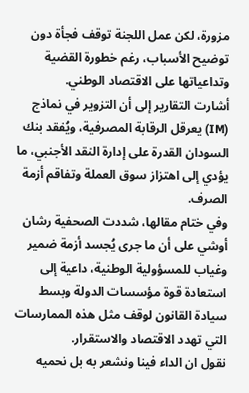مزورة، لكن عمل اللجنة توقف فجأة دون توضيح الأسباب، رغم خطورة القضية وتداعياتها على الاقتصاد الوطني.
أشارت التقارير إلى أن التزوير في نماذج (IM) يعرقل الرقابة المصرفية، ويُفقد بنك السودان القدرة على إدارة النقد الأجنبي، ما يؤدي إلى اهتزاز سوق العملة وتفاقم أزمة الصرف.
وفي ختام مقالها، شددت الصحفية رشان أوشي على أن ما جرى يُجسد أزمة ضمير وغياب للمسؤولية الوطنية، داعية إلى استعادة قوة مؤسسات الدولة وبسط سيادة القانون لوقف مثل هذه الممارسات التي تهدد الاقتصاد والاستقرار.
نقول ان الداء فينا ونشعر به بل نحميه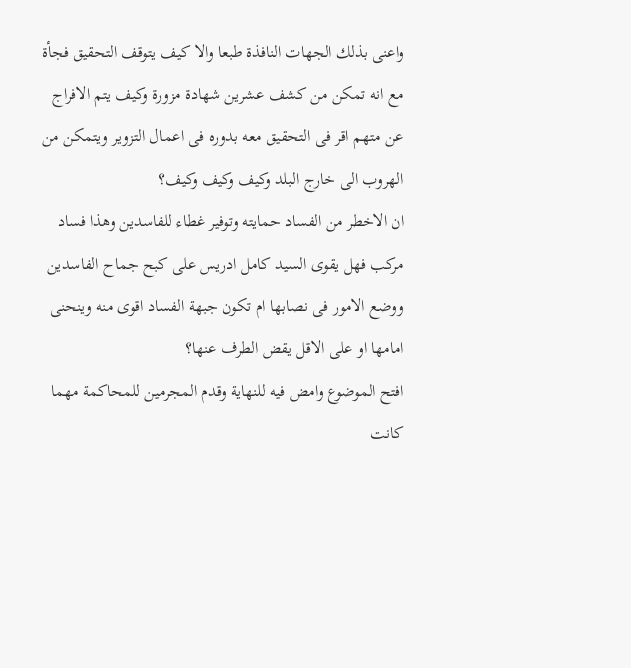واعنى بذلك الجهات النافذة طبعا والا كيف يتوقف التحقيق فجأة مع انه تمكن من كشف عشرين شهادة مزورة وكيف يتم الافراج عن متهم اقر فى التحقيق معه بدوره فى اعمال التزوير ويتمكن من الهروب الى خارج البلد وكيف وكيف وكيف؟
ان الاخطر من الفساد حمايته وتوفير غطاء للفاسدين وهذا فساد مركب فهل يقوى السيد كامل ادريس على كبح جماح الفاسدين ووضع الامور فى نصابها ام تكون جبهة الفساد اقوى منه وينحنى امامها او على الاقل يقض الطرف عنها؟
افتح الموضوع وامض فيه للنهاية وقدم المجرمين للمحاكمة مهما كانت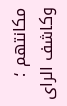مكانتهم ؛ وكاشف الراى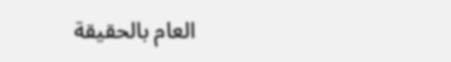العام بالحقيقة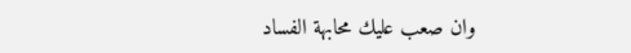وان صعب عليك محابهة الفساد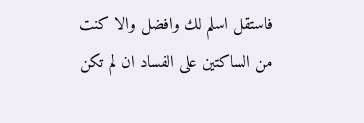فاستقل اسلم لك وافضل والا كنت من الساكتين على الفساد ان لم تكن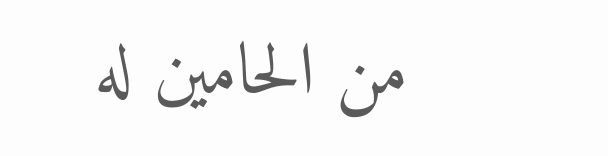من الحامين له